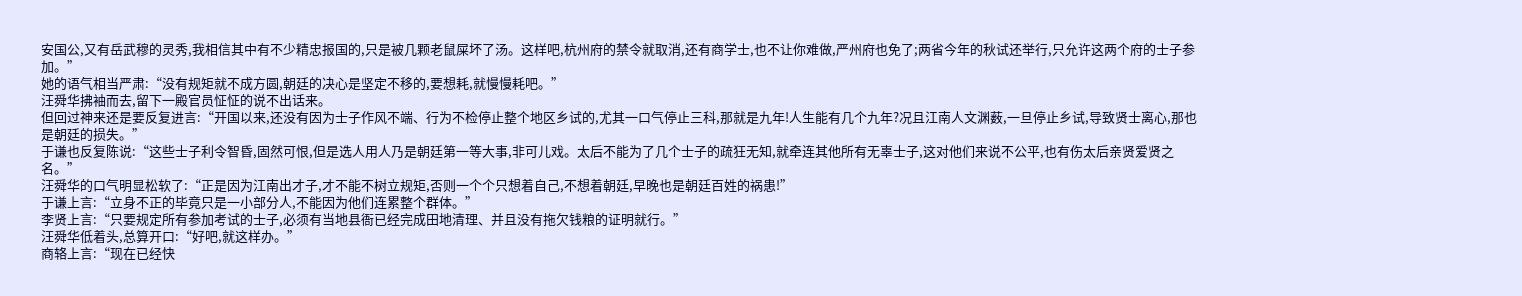安国公,又有岳武穆的灵秀,我相信其中有不少精忠报国的,只是被几颗老鼠屎坏了汤。这样吧,杭州府的禁令就取消,还有商学士,也不让你难做,严州府也免了;两省今年的秋试还举行,只允许这两个府的士子参加。”
她的语气相当严肃:“没有规矩就不成方圆,朝廷的决心是坚定不移的,要想耗,就慢慢耗吧。”
汪舜华拂袖而去,留下一殿官员怔怔的说不出话来。
但回过神来还是要反复进言:“开国以来,还没有因为士子作风不端、行为不检停止整个地区乡试的,尤其一口气停止三科,那就是九年!人生能有几个九年?况且江南人文渊薮,一旦停止乡试,导致贤士离心,那也是朝廷的损失。”
于谦也反复陈说:“这些士子利令智昏,固然可恨,但是选人用人乃是朝廷第一等大事,非可儿戏。太后不能为了几个士子的疏狂无知,就牵连其他所有无辜士子,这对他们来说不公平,也有伤太后亲贤爱贤之名。”
汪舜华的口气明显松软了:“正是因为江南出才子,才不能不树立规矩,否则一个个只想着自己,不想着朝廷,早晚也是朝廷百姓的祸患!”
于谦上言:“立身不正的毕竟只是一小部分人,不能因为他们连累整个群体。”
李贤上言:“只要规定所有参加考试的士子,必须有当地县衙已经完成田地清理、并且没有拖欠钱粮的证明就行。”
汪舜华低着头,总算开口:“好吧,就这样办。”
商辂上言:“现在已经快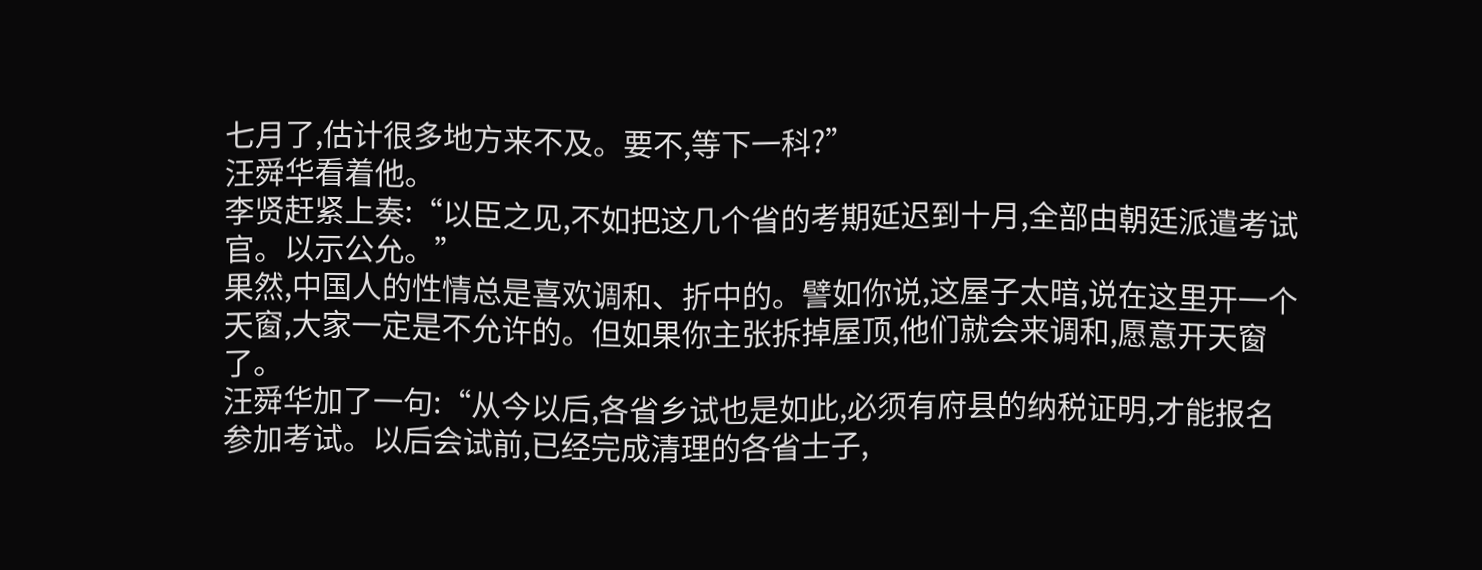七月了,估计很多地方来不及。要不,等下一科?”
汪舜华看着他。
李贤赶紧上奏:“以臣之见,不如把这几个省的考期延迟到十月,全部由朝廷派遣考试官。以示公允。”
果然,中国人的性情总是喜欢调和、折中的。譬如你说,这屋子太暗,说在这里开一个天窗,大家一定是不允许的。但如果你主张拆掉屋顶,他们就会来调和,愿意开天窗了。
汪舜华加了一句:“从今以后,各省乡试也是如此,必须有府县的纳税证明,才能报名参加考试。以后会试前,已经完成清理的各省士子,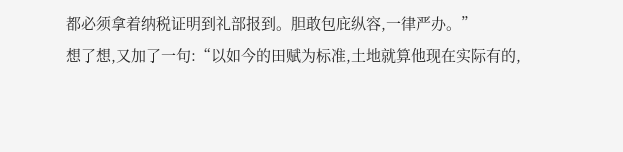都必须拿着纳税证明到礼部报到。胆敢包庇纵容,一律严办。”
想了想,又加了一句:“以如今的田赋为标准,土地就算他现在实际有的,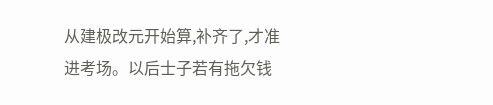从建极改元开始算,补齐了,才准进考场。以后士子若有拖欠钱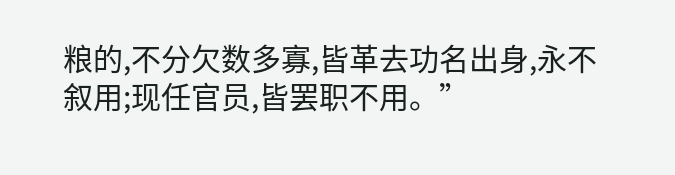粮的,不分欠数多寡,皆革去功名出身,永不叙用;现任官员,皆罢职不用。”